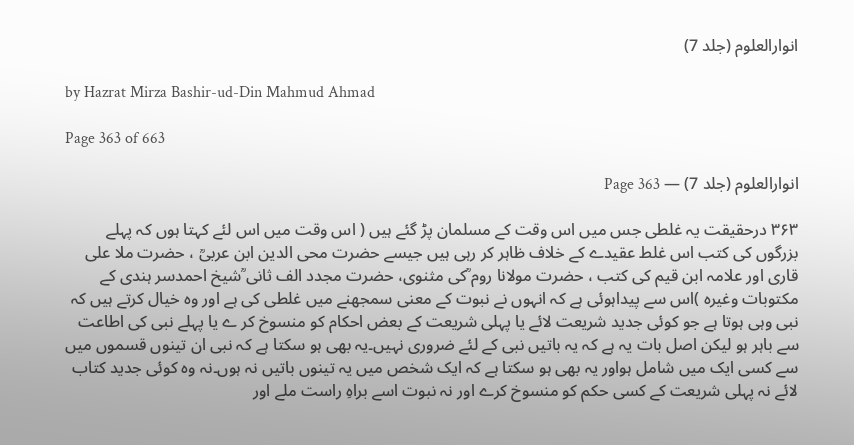انوارالعلوم (جلد 7)

by Hazrat Mirza Bashir-ud-Din Mahmud Ahmad

Page 363 of 663

انوارالعلوم (جلد 7) — Page 363

۳۶۳ درحقیقت یہ غلطی جس میں اس وقت کے مسلمان پڑ گئے ہیں ( اس وقت میں اس لئے کہتا ہوں کہ پہلے بزرگوں کی کتب اس غلط عقیدے کے خلاف ظاہر کر رہی ہیں جیسے حضرت محی الدین ابن عربیؒ ، حضرت ملا علی قاری اور علامہ ابن قیم کی کتب ، حضرت مولانا روم ؒکی مثنوی، حضرت مجدد الف ثانی ؒشیخ احمدسر ہندی کے مکتوبات وغیرہ )اس سے پیداہوئی ہے کہ انہوں نے نبوت کے معنی سمجھنے میں غلطی کی ہے اور وہ خیال کرتے ہیں کہ نبی وہی ہوتا ہے جو کوئی جدید شریعت لائے یا پہلی شریعت کے بعض احکام کو منسوخ کر ے یا پہلے نبی کی اطاعت سے باہر ہو لیکن اصل بات یہ ہے کہ یہ باتیں نبی کے لئے ضروری نہیں۔یہ بھی ہو سکتا ہے کہ نبی ان تینوں قسموں میں سے کسی ایک میں شامل ہواور یہ بھی ہو سکتا ہے کہ ایک شخص میں یہ تینوں باتیں نہ ہوں۔نہ وہ کوئی جدید کتاب لائے نہ پہلی شریعت کے کسی حکم کو منسوخ کرے اور نہ نبوت اسے براہِ راست ملے اور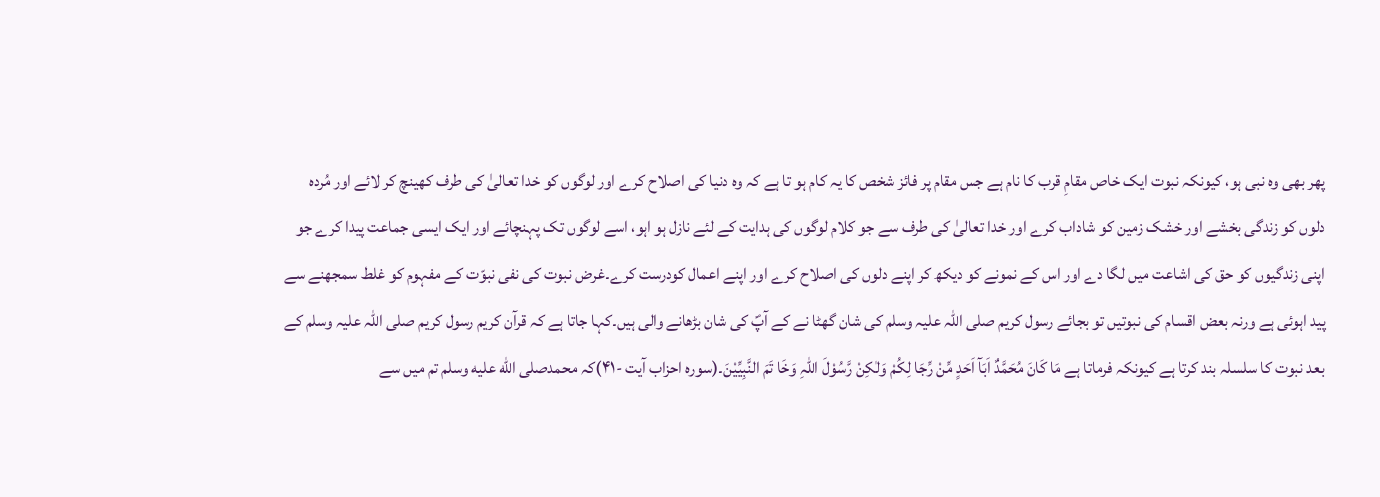پھر بھی وہ نبی ہو، کیونکہ نبوت ایک خاص مقامِ قرب کا نام ہے جس مقام پر فائز شخص کا یہ کام ہو تا ہے کہ وہ دنیا کی اصلاح کرے اور لوگوں کو خدا تعالیٰ کی طرف کھینچ کر لائے اور مُردہ دلوں کو زندگی بخشے اور خشک زمین کو شاداب کرے اور خدا تعالیٰ کی طرف سے جو کلام لوگوں کی ہدایت کے لئے نازل ہو اہو، اسے لوگوں تک پہنچائے اور ایک ایسی جماعت پیدا کرے جو اپنی زندگیوں کو حق کی اشاعت میں لگا دے اور اس کے نمونے کو دیکھ کر اپنے دلوں کی اصلاح کرے اور اپنے اعمال کودرست کرے۔غرض نبوت کی نفی نبوّت کے مفہوم کو غلط سمجھنے سے پید اہوئی ہے ورنہ بعض اقسام کی نبوتیں تو بجائے رسول کریم صلی اللہ علیہ وسلم کی شان گھٹا نے کے آپؐ کی شان بڑھانے والی ہیں۔کہا جاتا ہے کہ قرآن کریم رسول کریم صلی اللہ علیہ وسلم کے بعد نبوت کا سلسلہ بند کرتا ہے کیونکہ فرماتا ہے مَا کَانَ مُحَمَّدٌ اَبَآ اَحَدٍ مِّنْ رِّجَا لِکُمْ وَلٰکِنْ رَّسُوْلَ اللّٰہِ وَخَا تَمَ النَّبِیِّیْنَ۔(سورہ احزاب آیت -۴۱)کہ محمدصلى الله عليه وسلم تم میں سے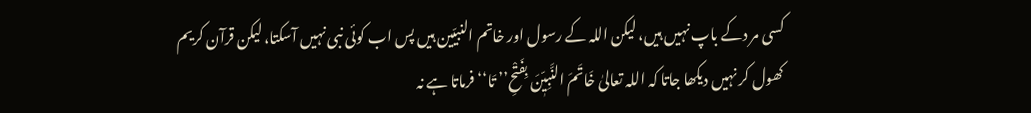کسی مر دکے باپ نہیں ہیں، لیکن اللہ کے رسول اور خاتم النبیّین ہیں پس اب کوئی نبی نہیں آسکتا، لیکن قرآن کریم کھول کر نہیں دیکھا جاتا کہ اللہ تعالیٰ خَاتَمَ النَّبِیّٖنَ بِفَتْحِ’’ تَا‘‘ فرماتا ہے نہ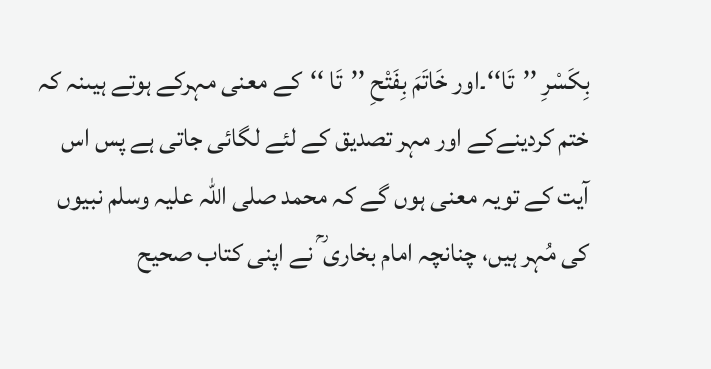بِکَسْرِ ’’تَا‘‘۔اور خَاتَمَ بِفَتْحِ ’’تَا ‘‘کے معنی مہرکے ہوتے ہیںنہ کہ ختم کردینےکے اور مہر تصدیق کے لئے لگائی جاتی ہے پس اس آیت کے تویہ معنی ہوں گے کہ محمد صلی اللہ علیہ وسلم نبیوں کی مُہر ہیں، چنانچہ امام بخاری ؒ نے اپنی کتاب صحیح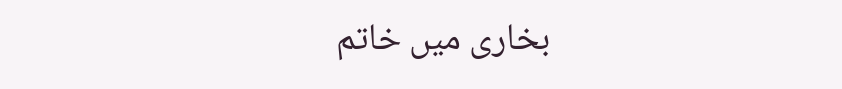بخاری میں خاتم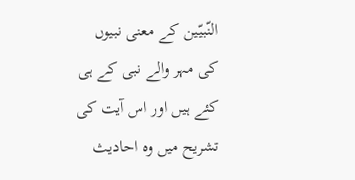النّبیّین کے معنی نبیوں کی مہر والے نبی کے ہی کئے ہیں اور اس آیت کی تشریح میں وہ احادیث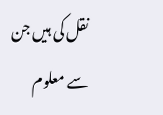نقل کی ہیں جن سے معلوم